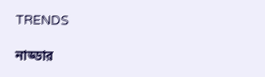TRENDS

নাড্ডার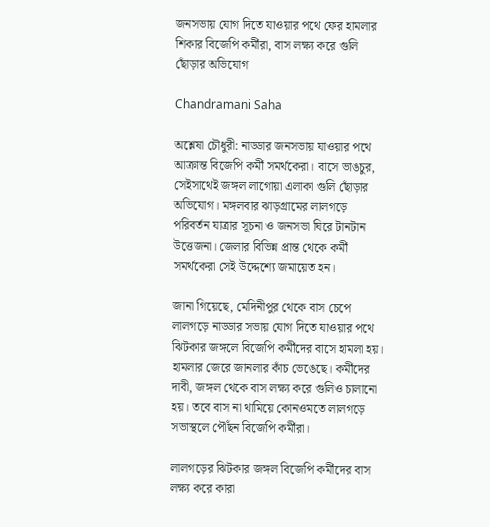জনসভায় যোগ দিতে যাওয়ার পথে ফের হামলার শিকার বিজেপি কর্মীরা, বাস লক্ষ্য করে গুলি ছোঁড়ার অভিযোগ

Chandramani Saha

অশ্লেষা চৌধুরী: নাড্ডার জনসভায় যাওয়ার পথে আক্রান্ত বিজেপি কর্মী সমর্থকেরা। বাসে ভাঙচুর, সেইসাথেই জঙ্গল লাগোয়া এলাকা গুলি ছোঁড়ার অভিযোগ। মঙ্গলবার ঝাড়গ্রামের লালগড়ে পরিবর্তন যাত্রার সূচনা ও জনসভা ঘিরে টানটান উত্তেজনা। জেলার বিভিন্ন প্রান্ত থেকে কর্মী সমর্থকেরা সেই উদ্দেশ্যে জমায়েত হন।

জানা গিয়েছে, মেদিনীপুর থেকে বাস চেপে লালগড়ে নাড্ডার সভায় যোগ দিতে যাওয়ার পথে ঝিটকার জঙ্গলে বিজেপি কর্মীদের বাসে হামলা হয়। হামলার জেরে জানলার কাঁচ ভেঙেছে। কর্মীদের দাবী, জঙ্গল থেকে বাস লক্ষ্য করে গুলিও চালানো হয়। তবে বাস না থামিয়ে কোনওমতে লালগড়ে সভাস্থলে পৌঁছন বিজেপি কর্মীরা।

লালগড়ের ঝিটকার জঙ্গল বিজেপি কর্মীদের বাস লক্ষ্য করে কারা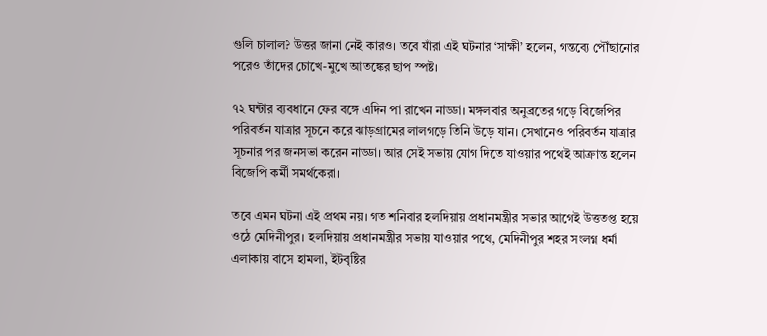গুলি চালাল? উত্তর জানা নেই কারও। তবে যাঁরা এই ঘটনার ‘সাক্ষী’ হলেন, গন্তব্যে পৌঁছানোর পরেও তাঁদের চোখে-মুখে আতঙ্কের ছাপ স্পষ্ট।

৭২ ঘন্টার ব্যবধানে ফের বঙ্গে এদিন পা রাখেন নাড্ডা। মঙ্গলবার অনুব্রতের গড়ে বিজেপির পরিবর্তন যাত্রার সূচনে করে ঝাড়গ্রামের লালগড়ে তিনি উড়ে যান। সেখানেও পরিবর্তন যাত্রার সূচনার পর জনসভা করেন নাড্ডা। আর সেই সভায় যোগ দিতে যাওয়ার পথেই আক্রান্ত হলেন বিজেপি কর্মী সমর্থকেরা।

তবে এমন ঘটনা এই প্রথম নয়। গত শনিবার হলদিয়ায় প্রধানমন্ত্রীর সভার আগেই উত্ততপ্ত হয়ে ওঠে মেদিনীপুর। হলদিয়ায় প্রধানমন্ত্রীর সভায় যাওয়ার পথে, মেদিনীপুর শহর সংলগ্ন ধর্মা এলাকায় বাসে হামলা, ইটবৃষ্টির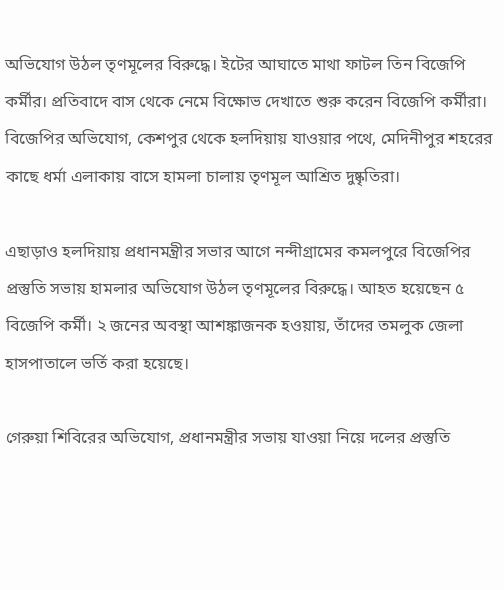অভিযোগ উঠল তৃণমূলের বিরুদ্ধে। ইটের আঘাতে মাথা ফাটল তিন বিজেপি কর্মীর। প্রতিবাদে বাস থেকে নেমে বিক্ষোভ দেখাতে শুরু করেন বিজেপি কর্মীরা। বিজেপির অভিযোগ, কেশপুর থেকে হলদিয়ায় যাওয়ার পথে, মেদিনীপুর শহরের কাছে ধর্মা এলাকায় বাসে হামলা চালায় তৃণমূল আশ্রিত দুষ্কৃতিরা।

এছাড়াও হলদিয়ায় প্রধানমন্ত্রীর সভার আগে নন্দীগ্রামের কমলপুরে বিজেপির প্রস্তুতি সভায় হামলার অভিযোগ উঠল তৃণমূলের বিরুদ্ধে। আহত হয়েছেন ৫ বিজেপি কর্মী। ২ জনের অবস্থা আশঙ্কাজনক হওয়ায়, তাঁদের তমলুক জেলা হাসপাতালে ভর্তি করা হয়েছে।

গেরুয়া শিবিরের অভিযোগ, প্রধানমন্ত্রীর সভায় যাওয়া নিয়ে দলের প্রস্তুতি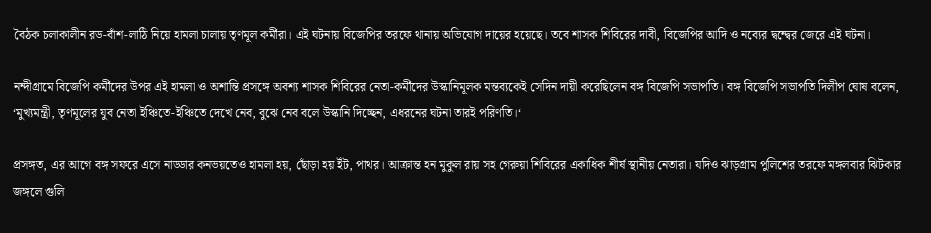বৈঠক চলাকালীন রড-বাঁশ-লাঠি নিয়ে হামলা চালায় তৃণমূল কর্মীরা। এই ঘটনায় বিজেপির তরফে থানায় অভিযোগ দায়ের হয়েছে। তবে শাসক শিবিরের দাবী, বিজেপির আদি ও নব্যের দ্বন্দ্বের জেরে এই ঘটনা।

নন্দীগ্রামে বিজেপি কর্মীদের উপর এই হামলা ও অশান্তি প্রসঙ্গে অবশ্য শাসক শিবিরের নেতা-কর্মীদের উস্কানিমূলক মন্তব্যকেই সেদিন দায়ী করেছিলেন বঙ্গ বিজেপি সভাপতি। বঙ্গ বিজেপি সভাপতি দিলীপ ঘোষ বলেন, ‘মুখ্যমন্ত্রী, তৃণমূলের যুব নেতা ইঞ্চিতে-ইঞ্চিতে দেখে নেব, বুঝে নেব বলে উস্কানি দিচ্ছেন, এধরনের ঘটনা তারই পরিণতি।‘

প্রসঙ্গত, এর আগে বঙ্গ সফরে এসে নাড্ডার কনভয়তেও হামলা হয়, ছোঁড়া হয় ইঁট, পাথর। আক্রান্ত হন মুকুল রায় সহ গেরুয়া শিবিরের একাধিক শীর্ষ স্থানীয় নেতারা। যদিও ঝাড়গ্রাম পুলিশের তরফে মঙ্গলবার ঝিটকার জঙ্গলে গুলি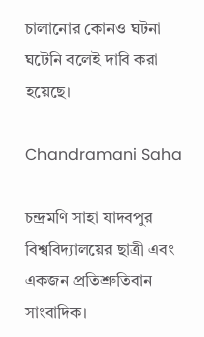চালানোর কোনও ঘটনা ঘটেনি বলেই দাবি করা হয়েছে।

Chandramani Saha

চন্দ্রমণি সাহা যাদবপুর বিশ্ববিদ্যালয়ের ছাত্রী এবং একজন প্রতিশ্রুতিবান সাংবাদিক।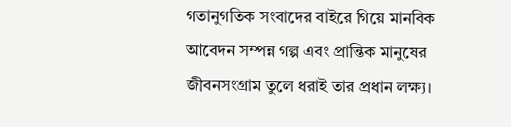গতানুগতিক সংবাদের বাইরে গিয়ে মানবিক আবেদন সম্পন্ন গল্প এবং প্রান্তিক মানুষের জীবনসংগ্রাম তুলে ধরাই তার প্রধান লক্ষ্য।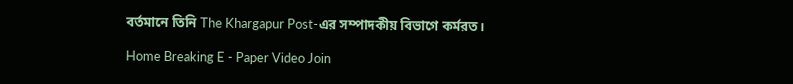বর্তমানে তিনি The Khargapur Post-এর সম্পাদকীয় বিভাগে কর্মরত।

Home Breaking E - Paper Video Join